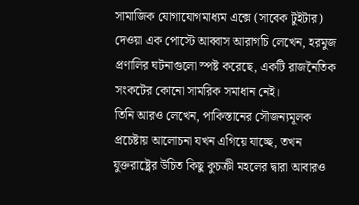সামাজিক যোগাযোগমাধ্যম এক্সে (সাবেক টুইটার) দেওয়া এক পোস্টে আব্বাস আরাগচি লেখেন, হরমুজ প্রণালির ঘটনাগুলো স্পষ্ট করেছে, একটি রাজনৈতিক সংকটের কোনো সামরিক সমাধান নেই।
তিনি আরও লেখেন, পাকিস্তানের সৌজন্যমূলক প্রচেষ্টায় আলোচনা যখন এগিয়ে যাচ্ছে, তখন যুক্তরাষ্ট্রের উচিত কিছু কুচক্রী মহলের দ্বারা আবারও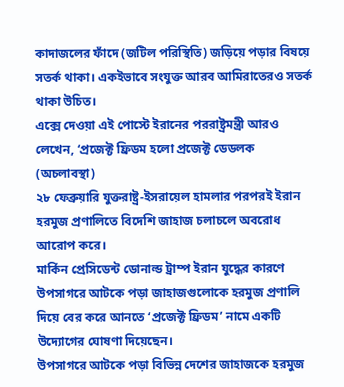কাদাজলের ফাঁদে (জটিল পরিস্থিতি) জড়িয়ে পড়ার বিষয়ে সতর্ক থাকা। একইভাবে সংযুক্ত আরব আমিরাতেরও সতর্ক থাকা উচিত।
এক্সে দেওয়া এই পোস্টে ইরানের পররাষ্ট্রমন্ত্রী আরও লেখেন, ‘প্রজেক্ট ফ্রিডম হলো প্রজেক্ট ডেডলক (অচলাবস্থা)
২৮ ফেব্রুয়ারি যুক্তরাষ্ট্র-ইসরায়েল হামলার পরপরই ইরান হরমুজ প্রণালিতে বিদেশি জাহাজ চলাচলে অবরোধ আরোপ করে।
মার্কিন প্রেসিডেন্ট ডোনাল্ড ট্রাম্প ইরান যুদ্ধের কারণে উপসাগরে আটকে পড়া জাহাজগুলোকে হরমুজ প্রণালি দিয়ে বের করে আনতে ‘প্রজেক্ট ফ্রিডম’ নামে একটি উদ্যোগের ঘোষণা দিয়েছেন।
উপসাগরে আটকে পড়া বিভিন্ন দেশের জাহাজকে হরমুজ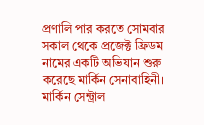প্রণালি পার করতে সোমবার সকাল থেকে প্রজেক্ট ফ্রিডম নামের একটি অভিযান শুরু করেছে মার্কিন সেনাবাহিনী।
মার্কিন সেন্ট্রাল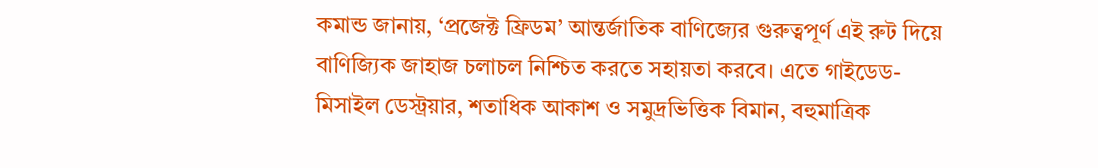কমান্ড জানায়, ‘প্রজেক্ট ফ্রিডম’ আন্তর্জাতিক বাণিজ্যের গুরুত্বপূর্ণ এই রুট দিয়ে বাণিজ্যিক জাহাজ চলাচল নিশ্চিত করতে সহায়তা করবে। এতে গাইডেড-মিসাইল ডেস্ট্রয়ার, শতাধিক আকাশ ও সমুদ্রভিত্তিক বিমান, বহুমাত্রিক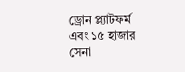ড্রোন প্ল্যাটফর্ম এবং ১৫ হাজার সেনা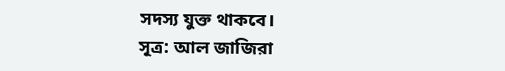সদস্য যুক্ত থাকবে।
সূত্র: আল জাজিরা